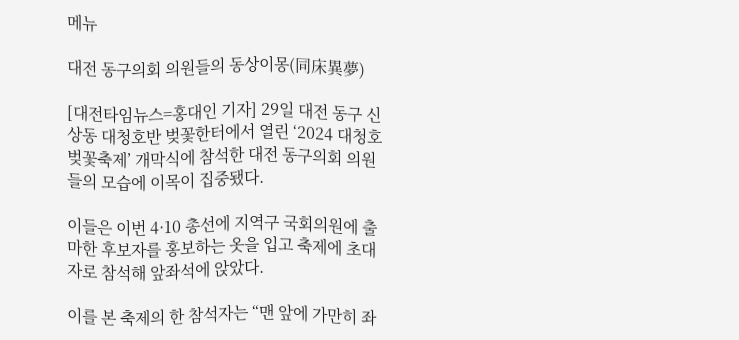메뉴

대전 동구의회 의원들의 동상이몽(同床異夢)

[대전타임뉴스=홍대인 기자] 29일 대전 동구 신상동 대청호반 벚꽃한터에서 열린 ‘2024 대청호 벚꽃축제’ 개막식에 참석한 대전 동구의회 의원들의 모습에 이목이 집중됐다.

이들은 이번 4·10 총선에 지역구 국회의원에 출마한 후보자를 홍보하는 옷을 입고 축제에 초대자로 참석해 앞좌석에 앉았다.

이를 본 축제의 한 참석자는 “맨 앞에 가만히 좌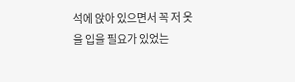석에 앉아 있으면서 꼭 저 옷을 입을 필요가 있었는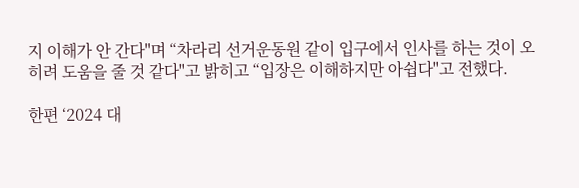지 이해가 안 간다"며 “차라리 선거운동원 같이 입구에서 인사를 하는 것이 오히려 도움을 줄 것 같다"고 밝히고 “입장은 이해하지만 아쉽다"고 전했다.

한편 ‘2024 대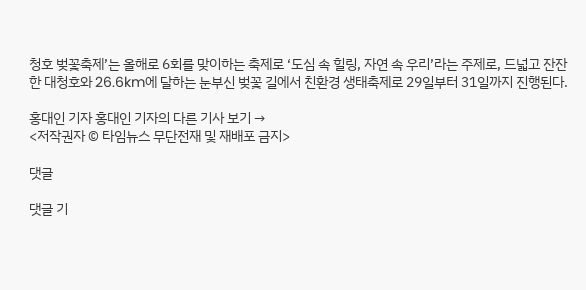청호 벚꽃축제’는 올해로 6회를 맞이하는 축제로 ‘도심 속 힐링, 자연 속 우리’라는 주제로, 드넓고 잔잔한 대청호와 26.6km에 달하는 눈부신 벚꽃 길에서 친환경 생태축제로 29일부터 31일까지 진행된다.

홍대인 기자 홍대인 기자의 다른 기사 보기 →
<저작권자 © 타임뉴스 무단전재 및 재배포 금지>

댓글

댓글 기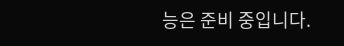능은 준비 중입니다.